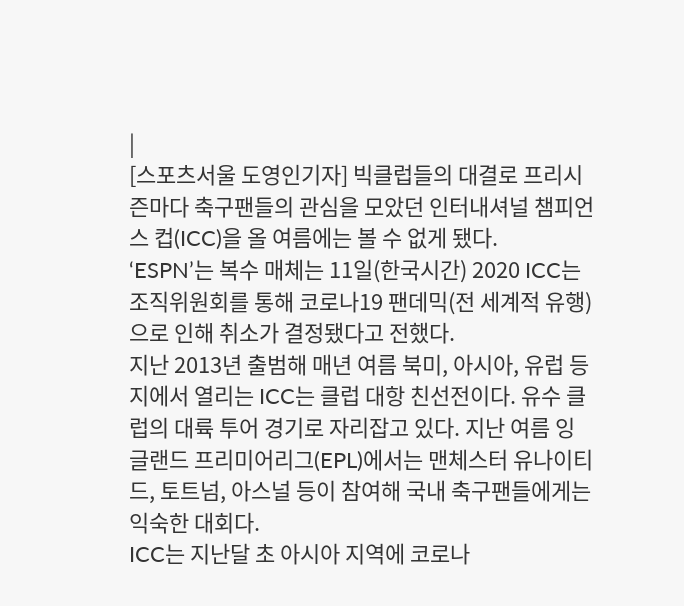|
[스포츠서울 도영인기자] 빅클럽들의 대결로 프리시즌마다 축구팬들의 관심을 모았던 인터내셔널 챔피언스 컵(ICC)을 올 여름에는 볼 수 없게 됐다.
‘ESPN’는 복수 매체는 11일(한국시간) 2020 ICC는 조직위원회를 통해 코로나19 팬데믹(전 세계적 유행)으로 인해 취소가 결정됐다고 전했다.
지난 2013년 출범해 매년 여름 북미, 아시아, 유럽 등지에서 열리는 ICC는 클럽 대항 친선전이다. 유수 클럽의 대륙 투어 경기로 자리잡고 있다. 지난 여름 잉글랜드 프리미어리그(EPL)에서는 맨체스터 유나이티드, 토트넘, 아스널 등이 참여해 국내 축구팬들에게는 익숙한 대회다.
ICC는 지난달 초 아시아 지역에 코로나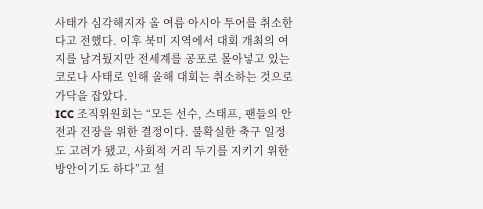사태가 심각해지자 올 여름 아시아 투어를 취소한다고 전했다. 이후 북미 지역에서 대회 개최의 여지를 남겨뒀지만 전세계를 공포로 몰아넣고 있는 코로나 사태로 인해 올해 대회는 취소하는 것으로 가닥을 잡았다.
ICC 조직위원회는 “모든 선수, 스태프, 팬들의 안전과 건장을 위한 결정이다. 불확실한 축구 일정도 고려가 됐고, 사회적 거리 두기를 지키기 위한 방안이기도 하다”고 설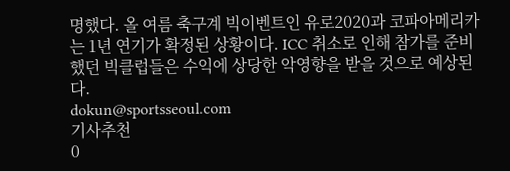명했다. 올 여름 축구계 빅이벤트인 유로2020과 코파아메리카는 1년 연기가 확정된 상황이다. ICC 취소로 인해 참가를 준비했던 빅클럽들은 수익에 상당한 악영향을 받을 것으로 예상된다.
dokun@sportsseoul.com
기사추천
0